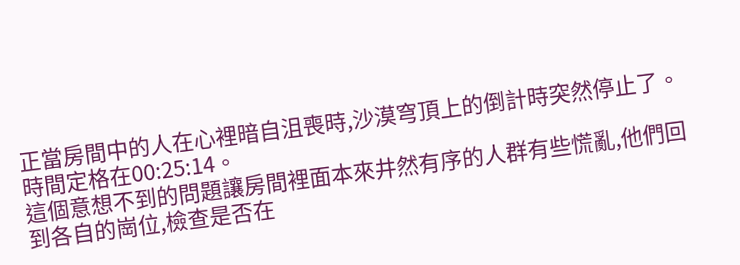正當房間中的人在心裡暗自沮喪時,沙漠穹頂上的倒計時突然停止了。
時間定格在00:25:14。
這個意想不到的問題讓房間裡面本來井然有序的人群有些慌亂,他們回到各自的崗位,檢查是否在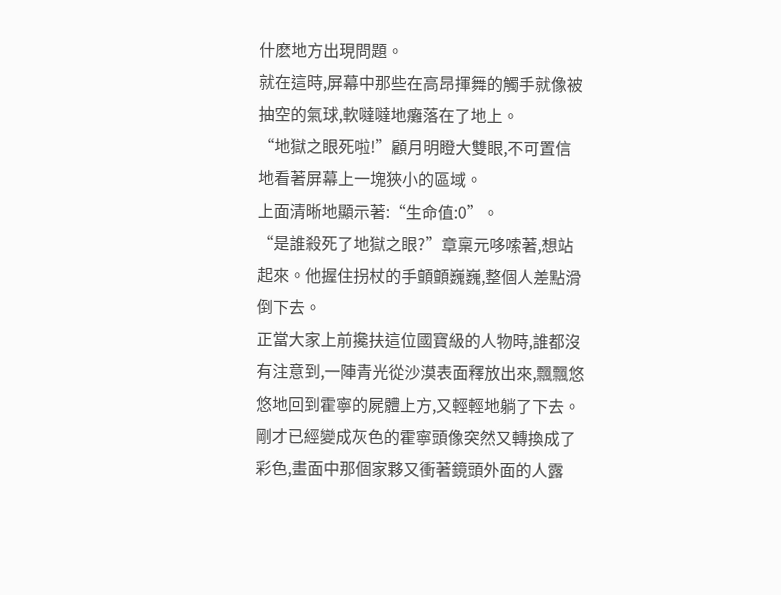什麽地方出現問題。
就在這時,屏幕中那些在高昂揮舞的觸手就像被抽空的氣球,軟噠噠地癱落在了地上。
“地獄之眼死啦!”顧月明瞪大雙眼,不可置信地看著屏幕上一塊狹小的區域。
上面清晰地顯示著:“生命值:0”。
“是誰殺死了地獄之眼?”章稟元哆嗦著,想站起來。他握住拐杖的手顫顫巍巍,整個人差點滑倒下去。
正當大家上前攙扶這位國寶級的人物時,誰都沒有注意到,一陣青光從沙漠表面釋放出來,飄飄悠悠地回到霍寧的屍體上方,又輕輕地躺了下去。
剛才已經變成灰色的霍寧頭像突然又轉換成了彩色,畫面中那個家夥又衝著鏡頭外面的人露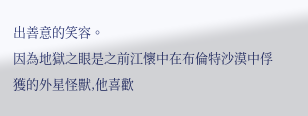出善意的笑容。
因為地獄之眼是之前江懷中在布倫特沙漠中俘獲的外星怪獸,他喜歡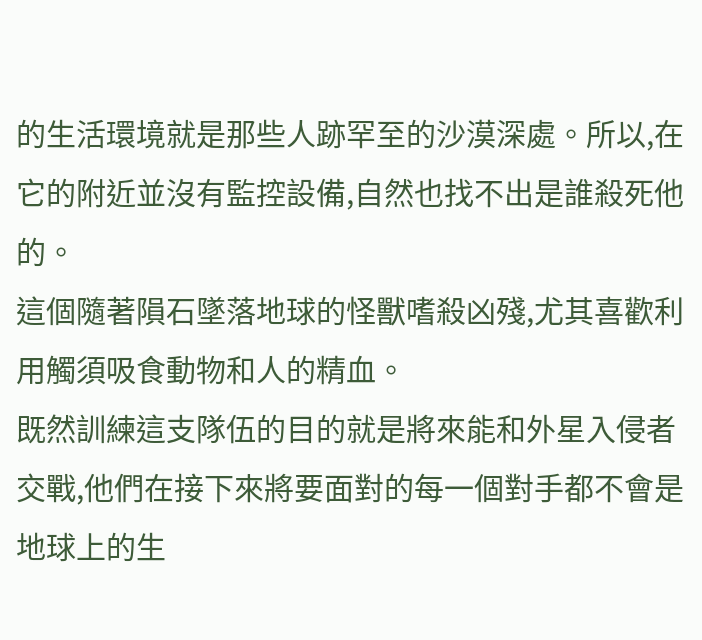的生活環境就是那些人跡罕至的沙漠深處。所以,在它的附近並沒有監控設備,自然也找不出是誰殺死他的。
這個隨著隕石墜落地球的怪獸嗜殺凶殘,尤其喜歡利用觸須吸食動物和人的精血。
既然訓練這支隊伍的目的就是將來能和外星入侵者交戰,他們在接下來將要面對的每一個對手都不會是地球上的生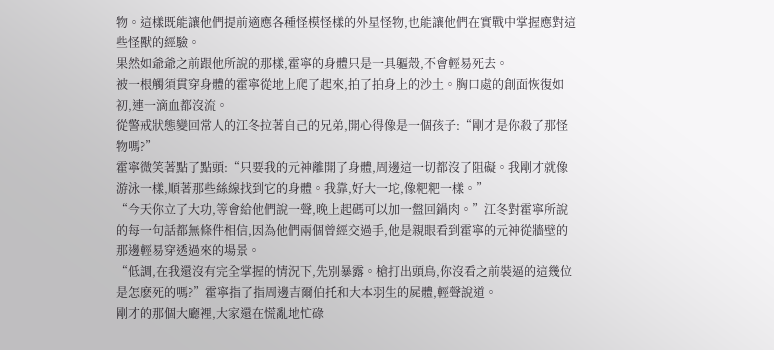物。這樣既能讓他們提前適應各種怪模怪樣的外星怪物,也能讓他們在實戰中掌握應對這些怪獸的經驗。
果然如爺爺之前跟他所說的那樣,霍寧的身體只是一具軀殼,不會輕易死去。
被一根觸須貫穿身體的霍寧從地上爬了起來,拍了拍身上的沙土。胸口處的創面恢復如初,連一滴血都沒流。
從警戒狀態變回常人的江冬拉著自己的兄弟,開心得像是一個孩子:“剛才是你殺了那怪物嗎?”
霍寧微笑著點了點頭:“只要我的元神離開了身體,周邊這一切都沒了阻礙。我剛才就像游泳一樣,順著那些絲線找到它的身體。我靠,好大一坨,像粑粑一樣。”
“今天你立了大功,等會給他們說一聲,晚上起碼可以加一盤回鍋肉。”江冬對霍寧所說的每一句話都無條件相信,因為他們兩個曾經交過手,他是親眼看到霍寧的元神從牆壁的那邊輕易穿透過來的場景。
“低調,在我還沒有完全掌握的情況下,先別暴露。槍打出頭鳥,你沒看之前裝逼的這幾位是怎麽死的嗎?”霍寧指了指周邊吉爾伯托和大本羽生的屍體,輕聲說道。
剛才的那個大廳裡,大家還在慌亂地忙碌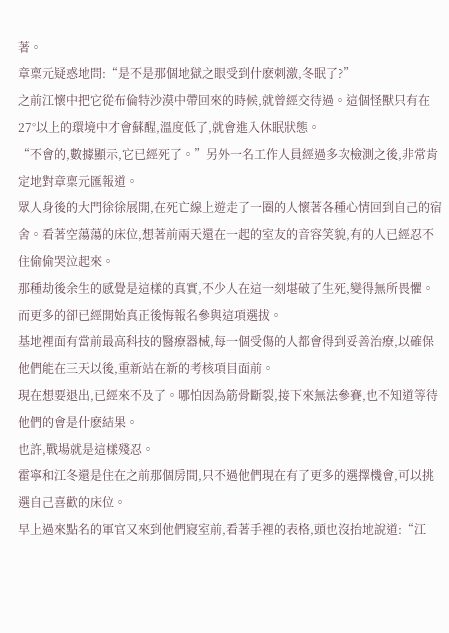著。
章稟元疑惑地問:“是不是那個地獄之眼受到什麽刺激,冬眠了?”
之前江懷中把它從布倫特沙漠中帶回來的時候,就曾經交待過。這個怪獸只有在27°以上的環境中才會蘇醒,溫度低了,就會進入休眠狀態。
“不會的,數據顯示,它已經死了。”另外一名工作人員經過多次檢測之後,非常肯定地對章稟元匯報道。
眾人身後的大門徐徐展開,在死亡線上遊走了一圈的人懷著各種心情回到自己的宿舍。看著空蕩蕩的床位,想著前兩天還在一起的室友的音容笑貌,有的人已經忍不住偷偷哭泣起來。
那種劫後余生的感覺是這樣的真實,不少人在這一刻堪破了生死,變得無所畏懼。而更多的卻已經開始真正後悔報名參與這項選拔。
基地裡面有當前最高科技的醫療器械,每一個受傷的人都會得到妥善治療,以確保他們能在三天以後,重新站在新的考核項目面前。
現在想要退出,已經來不及了。哪怕因為筋骨斷裂,接下來無法參賽,也不知道等待他們的會是什麽結果。
也許,戰場就是這樣殘忍。
霍寧和江冬還是住在之前那個房間,只不過他們現在有了更多的選擇機會,可以挑選自己喜歡的床位。
早上過來點名的軍官又來到他們寢室前,看著手裡的表格,頭也沒抬地說道:“江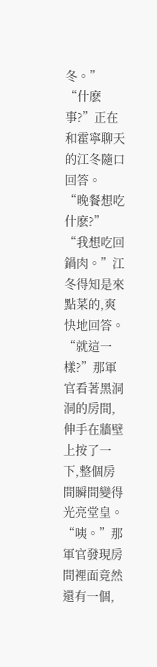冬。”
“什麽事?”正在和霍寧聊天的江冬隨口回答。
“晚餐想吃什麽?”
“我想吃回鍋肉。”江冬得知是來點菜的,爽快地回答。
“就這一樣?”那軍官看著黑洞洞的房間,伸手在牆壁上按了一下,整個房間瞬間變得光亮堂皇。
“咦。”那軍官發現房間裡面竟然還有一個,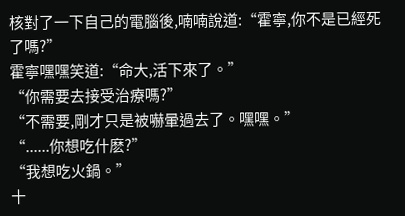核對了一下自己的電腦後,喃喃說道:“霍寧,你不是已經死了嗎?”
霍寧嘿嘿笑道:“命大,活下來了。”
“你需要去接受治療嗎?”
“不需要,剛才只是被嚇暈過去了。嘿嘿。”
“......你想吃什麽?”
“我想吃火鍋。”
十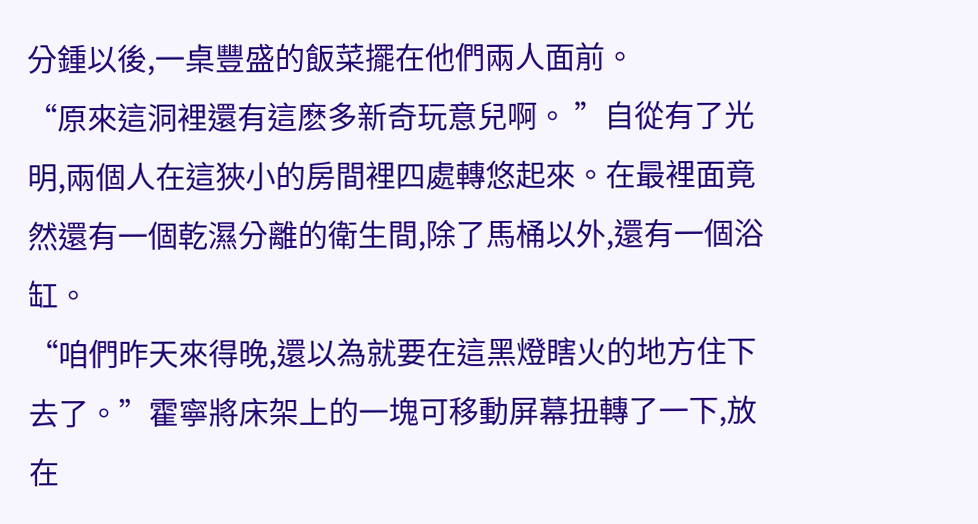分鍾以後,一桌豐盛的飯菜擺在他們兩人面前。
“原來這洞裡還有這麽多新奇玩意兒啊。 ”自從有了光明,兩個人在這狹小的房間裡四處轉悠起來。在最裡面竟然還有一個乾濕分離的衛生間,除了馬桶以外,還有一個浴缸。
“咱們昨天來得晚,還以為就要在這黑燈瞎火的地方住下去了。”霍寧將床架上的一塊可移動屏幕扭轉了一下,放在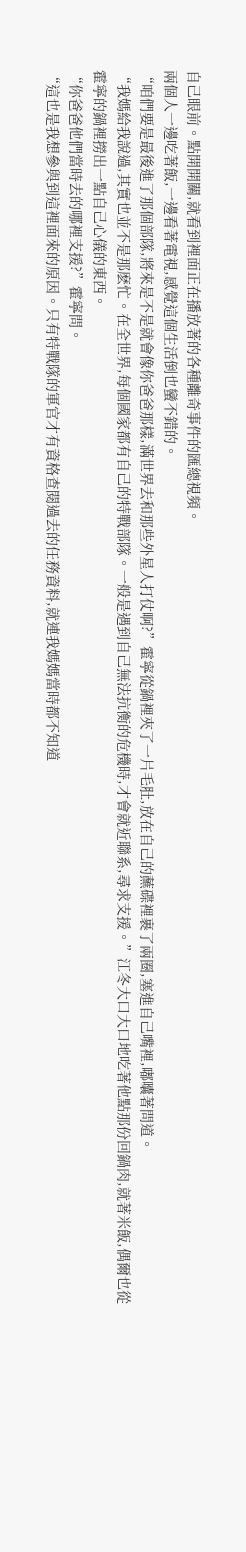自己眼前。點開開關,就看到裡面正在播放著的各種離奇事件的匯總視頻。
兩個人一邊吃著飯,一邊看著電視,感覺這個生活倒也蠻不錯的。
“咱們要是最後進了那個部隊,將來是不是就會像你爸爸那樣,滿世界去和那些外星人打仗啊?”霍寧從鍋裡夾了一片毛肚,放在自己的蘸碟裡裹了兩圈,塞進自己嘴裡,嘟囔著問道。
“我媽給我說過,其實也並不是那麽忙。在全世界,每個國家都有自己的特戰部隊。一般是遇到自己無法抗衡的危機時,才會就近聯系,尋求支援。”江冬大口大口地吃著他點那份回鍋肉,就著米飯,偶爾也從霍寧的鍋裡撈出一點自己心儀的東西。
“你爸爸他們當時去的哪裡支援?”霍寧問。
“這也是我想參與到這裡面來的原因。只有特戰隊的軍官才有資格查閱過去的任務資料,就連我媽媽當時都不知道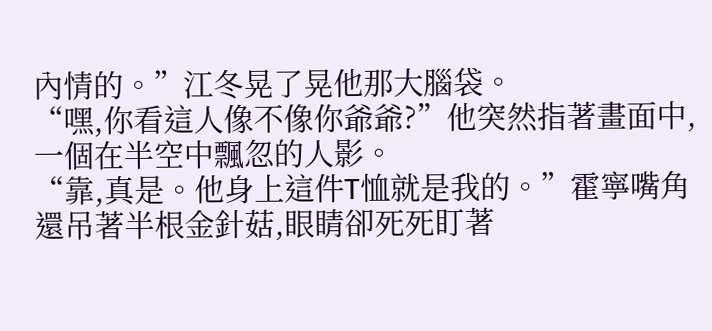內情的。”江冬晃了晃他那大腦袋。
“嘿,你看這人像不像你爺爺?”他突然指著畫面中,一個在半空中飄忽的人影。
“靠,真是。他身上這件T恤就是我的。”霍寧嘴角還吊著半根金針菇,眼睛卻死死盯著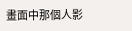畫面中那個人影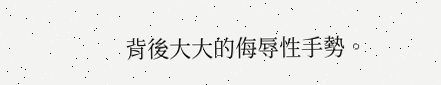背後大大的侮辱性手勢。